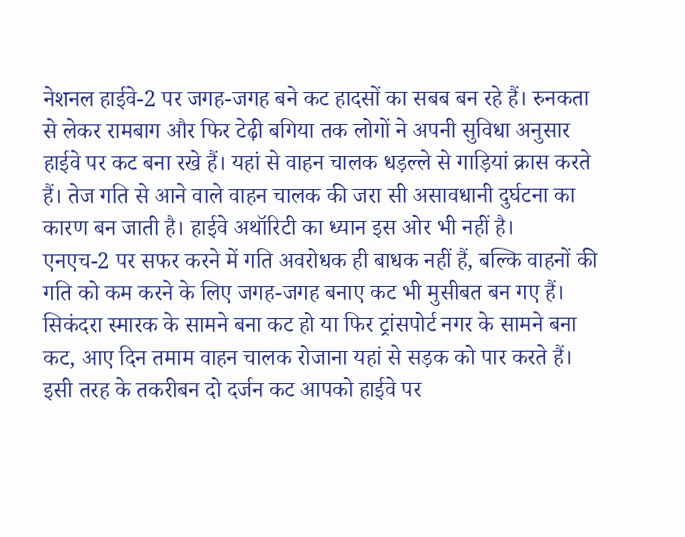नेशनल हाईवे-2 पर जगह-जगह बने कट हादसों का सबब बन रहे हैं। रुनकता से लेकर रामबाग और फिर टेढ़ी बगिया तक लोगों ने अपनी सुविधा अनुसार हाईवे पर कट बना रखे हैं। यहां से वाहन चालक धड़ल्ले से गाड़ियां क्रास करते हैं। तेज गति से आने वाले वाहन चालक की जरा सी असावधानी दुर्घटना का कारण बन जाती है। हाईवे अथॉरिटी का ध्यान इस ओर भी नहीं है।
एनएच-2 पर सफर करने में गति अवरोधक ही बाधक नहीं हैं, बल्कि वाहनों की गति को कम करने के लिए जगह-जगह बनाए कट भी मुसीबत बन गए हैं। सिकंदरा स्मारक के सामने बना कट हो या फिर ट्रांसपोर्ट नगर के सामने बना कट, आए दिन तमाम वाहन चालक रोजाना यहां से सड़क को पार करते हैं। इसी तरह के तकरीबन दो दर्जन कट आपको हाईवे पर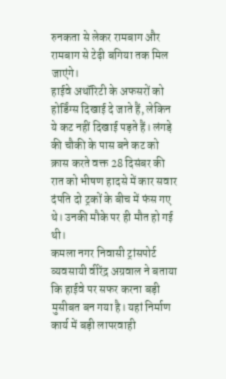रुनकता से लेकर रामबाग और रामबाग से टेढ़ी बगिया तक मिल जाएंगे।
हाईवे अथॉरिटी के अफसरों को होर्डिंग्स दिखाई दे जाते हैं, लेकिन ये कट नहीं दिखाई पड़ते हैं। लंगड़े की चौकी के पास बने कट को क्रास करते वक्त 28 दिसंबर की रात को भीषण हादसे में कार सवार दंपति दो ट्रकों के बीच में फंस गए थे। उनकी मौके पर ही मौत हो गई थी।
कमला नगर निवासी ट्रांसपोर्ट व्यवसायी वीरेंद्र अग्रवाल ने बताया कि हाईवे पर सफर करना बड़ी मुसीबत बन गया है। यहां निर्माण कार्य में बड़ी लापरवाही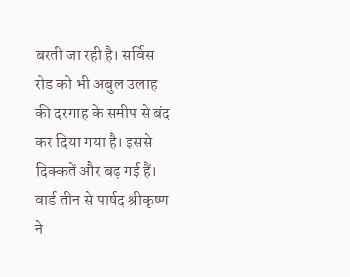बरती जा रही है। सर्विस रोड को भी अबुल उलाह की दरगाह के समीप से बंद कर दिया गया है। इससे दिक्कतें और बढ़ गई हैं। वार्ड तीन से पार्षद श्रीकृष्ण ने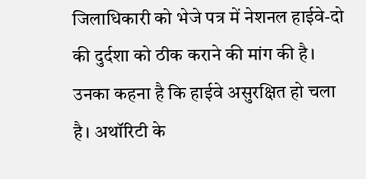जिलाधिकारी को भेजे पत्र में नेशनल हाईवे-दो की दुर्दशा को ठीक कराने की मांग की है। उनका कहना है कि हाईवे असुरक्षित हो चला है। अथॉरिटी के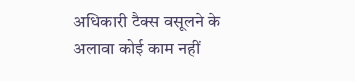अधिकारी टैक्स वसूलने के अलावा कोई काम नहीं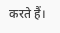करते हैं।